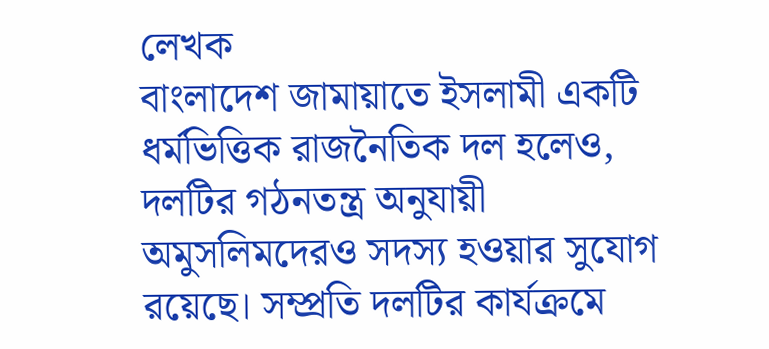লেখক
বাংলাদেশ জামায়াতে ইসলামী একটি ধর্মভিত্তিক রাজনৈতিক দল হলেও, দলটির গঠনতন্ত্র অনুযায়ী অমুসলিমদেরও সদস্য হওয়ার সুযোগ রয়েছে। সম্প্রতি দলটির কার্যক্রমে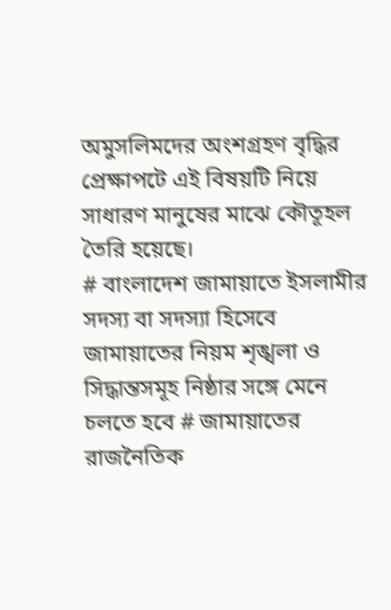অমুসলিমদের অংশগ্রহণ বৃদ্ধির প্রেক্ষাপটে এই বিষয়টি নিয়ে সাধারণ মানুষের মাঝে কৌতূহল তৈরি হয়েছে।
# বাংলাদেশ জামায়াতে ইসলামীর সদস্য বা সদস্যা হিসেবে জামায়াতের নিয়ম শৃঙ্খলা ও সিদ্ধান্তসমূহ নিষ্ঠার সঙ্গে মেনে চলতে হবে # জামায়াতের রাজনৈতিক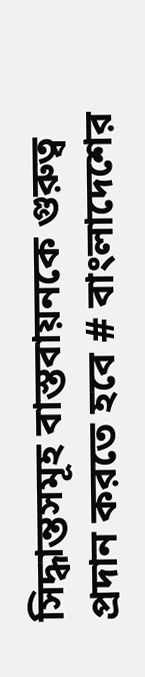সিদ্ধান্তসমূহ বাস্তবায়নকে গুরুত্ব প্রদান করতে হবে # বাংলাদেশের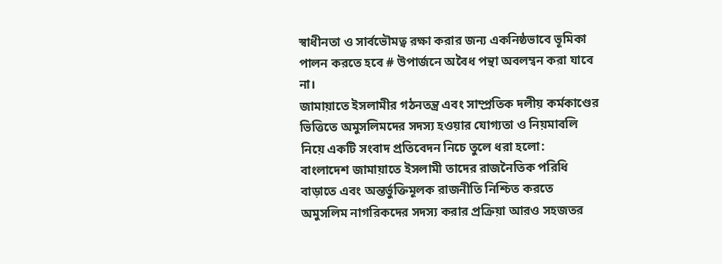স্বাধীনতা ও সার্বভৌমত্ব রক্ষা করার জন্য একনিষ্ঠভাবে ভূমিকা পালন করতে হবে # উপার্জনে অবৈধ পন্থা অবলম্বন করা যাবে না।
জামায়াতে ইসলামীর গঠনতন্ত্র এবং সাম্প্রতিক দলীয় কর্মকাণ্ডের ভিত্তিতে অমুসলিমদের সদস্য হওয়ার যোগ্যতা ও নিয়মাবলি নিয়ে একটি সংবাদ প্রতিবেদন নিচে তুলে ধরা হলো:
বাংলাদেশ জামায়াতে ইসলামী তাদের রাজনৈতিক পরিধি বাড়াতে এবং অন্তর্ভুক্তিমূলক রাজনীতি নিশ্চিত করতে অমুসলিম নাগরিকদের সদস্য করার প্রক্রিয়া আরও সহজতর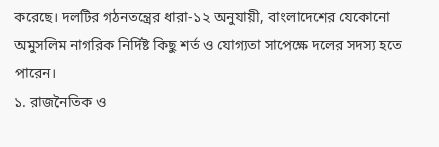করেছে। দলটির গঠনতন্ত্রের ধারা-১২ অনুযায়ী, বাংলাদেশের যেকোনো অমুসলিম নাগরিক নির্দিষ্ট কিছু শর্ত ও যোগ্যতা সাপেক্ষে দলের সদস্য হতে পারেন।
১. রাজনৈতিক ও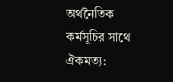অর্থনৈতিক কর্মসূচির সাথে ঐকমত্য: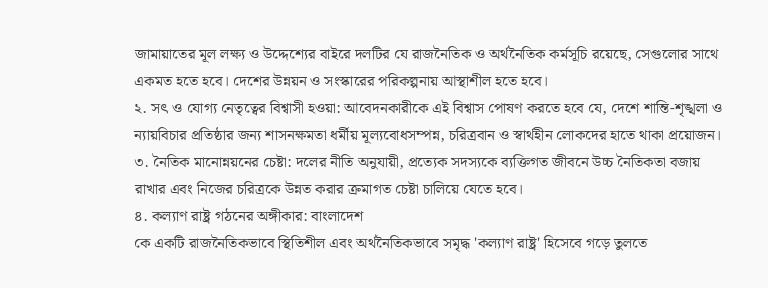জামায়াতের মূল লক্ষ্য ও উদ্দেশ্যের বাইরে দলটির যে রাজনৈতিক ও অর্থনৈতিক কর্মসূচি রয়েছে, সেগুলোর সাথে একমত হতে হবে। দেশের উন্নয়ন ও সংস্কারের পরিকল্পনায় আস্থাশীল হতে হবে।
২. সৎ ও যোগ্য নেতৃত্বের বিশ্বাসী হওয়া: আবেদনকারীকে এই বিশ্বাস পোষণ করতে হবে যে, দেশে শান্তি-শৃঙ্খলা ও ন্যায়বিচার প্রতিষ্ঠার জন্য শাসনক্ষমতা ধর্মীয় মূল্যবোধসম্পন্ন, চরিত্রবান ও স্বার্থহীন লোকদের হাতে থাকা প্রয়োজন।
৩. নৈতিক মানোন্নয়নের চেষ্টা: দলের নীতি অনুযায়ী, প্রত্যেক সদস্যকে ব্যক্তিগত জীবনে উচ্চ নৈতিকতা বজায় রাখার এবং নিজের চরিত্রকে উন্নত করার ক্রমাগত চেষ্টা চালিয়ে যেতে হবে।
৪. কল্যাণ রাষ্ট্র গঠনের অঙ্গীকার: বাংলাদেশ
কে একটি রাজনৈতিকভাবে স্থিতিশীল এবং অর্থনৈতিকভাবে সমৃদ্ধ 'কল্যাণ রাষ্ট্র' হিসেবে গড়ে তুলতে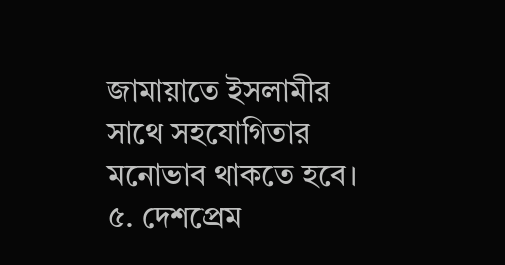জামায়াতে ইসলামীর সাথে সহযোগিতার মনোভাব থাকতে হবে।
৫. দেশপ্রেম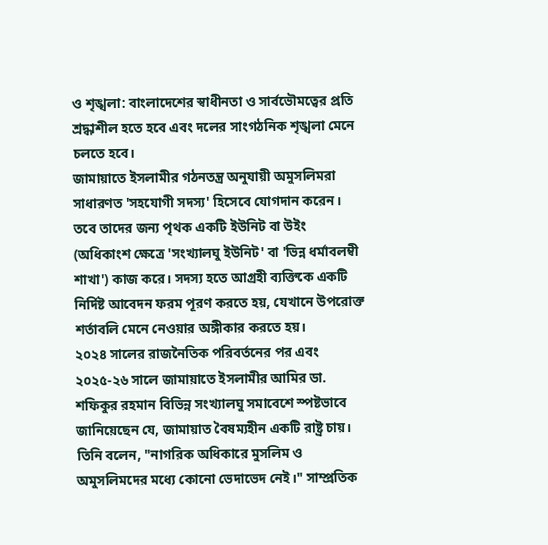ও শৃঙ্খলা: বাংলাদেশের স্বাধীনতা ও সার্বভৌমত্বের প্রতি শ্রদ্ধাশীল হতে হবে এবং দলের সাংগঠনিক শৃঙ্খলা মেনে চলতে হবে।
জামায়াতে ইসলামীর গঠনতন্ত্র অনুযায়ী অমুসলিমরা সাধারণত 'সহযোগী সদস্য' হিসেবে যোগদান করেন। তবে তাদের জন্য পৃথক একটি ইউনিট বা উইং (অধিকাংশ ক্ষেত্রে 'সংখ্যালঘু ইউনিট' বা 'ভিন্ন ধর্মাবলম্বী শাখা') কাজ করে। সদস্য হতে আগ্রহী ব্যক্তিকে একটি নির্দিষ্ট আবেদন ফরম পূরণ করতে হয়, যেখানে উপরোক্ত শর্তাবলি মেনে নেওয়ার অঙ্গীকার করতে হয়।
২০২৪ সালের রাজনৈতিক পরিবর্তনের পর এবং ২০২৫-২৬ সালে জামায়াতে ইসলামীর আমির ডা. শফিকুর রহমান বিভিন্ন সংখ্যালঘু সমাবেশে স্পষ্টভাবে জানিয়েছেন যে, জামায়াত বৈষম্যহীন একটি রাষ্ট্র চায়। তিনি বলেন, "নাগরিক অধিকারে মুসলিম ও অমুসলিমদের মধ্যে কোনো ভেদাভেদ নেই।" সাম্প্রতিক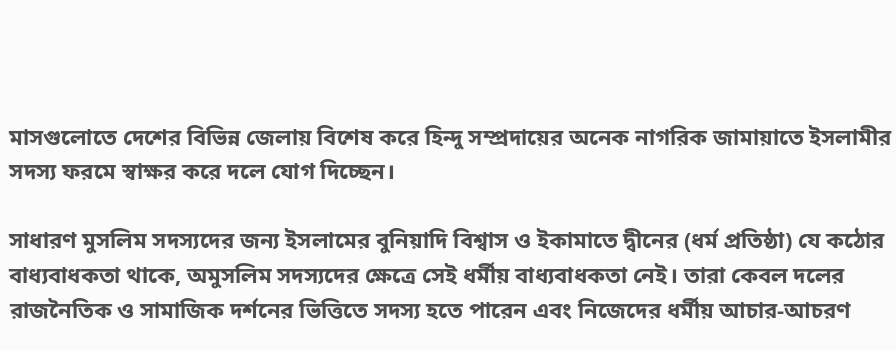মাসগুলোতে দেশের বিভিন্ন জেলায় বিশেষ করে হিন্দু সম্প্রদায়ের অনেক নাগরিক জামায়াতে ইসলামীর সদস্য ফরমে স্বাক্ষর করে দলে যোগ দিচ্ছেন।

সাধারণ মুসলিম সদস্যদের জন্য ইসলামের বুনিয়াদি বিশ্বাস ও ইকামাতে দ্বীনের (ধর্ম প্রতিষ্ঠা) যে কঠোর বাধ্যবাধকতা থাকে, অমুসলিম সদস্যদের ক্ষেত্রে সেই ধর্মীয় বাধ্যবাধকতা নেই। তারা কেবল দলের রাজনৈতিক ও সামাজিক দর্শনের ভিত্তিতে সদস্য হতে পারেন এবং নিজেদের ধর্মীয় আচার-আচরণ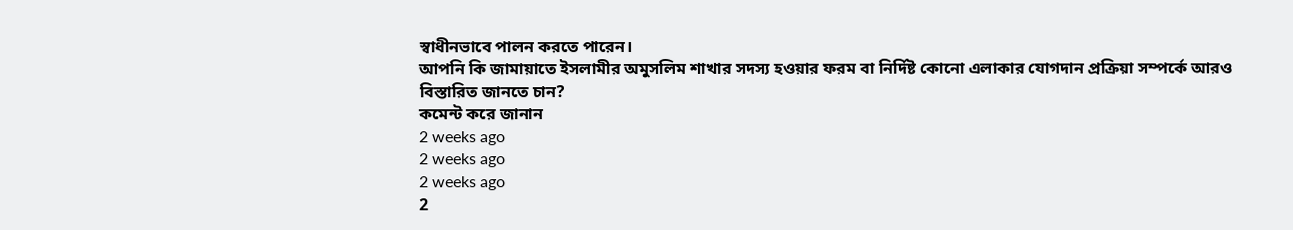স্বাধীনভাবে পালন করতে পারেন।
আপনি কি জামায়াতে ইসলামীর অমুসলিম শাখার সদস্য হওয়ার ফরম বা নির্দিষ্ট কোনো এলাকার যোগদান প্রক্রিয়া সম্পর্কে আরও বিস্তারিত জানতে চান?
কমেন্ট করে জানান
2 weeks ago
2 weeks ago
2 weeks ago
2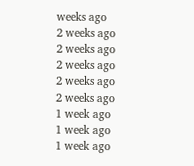weeks ago
2 weeks ago
2 weeks ago
2 weeks ago
2 weeks ago
2 weeks ago
1 week ago
1 week ago
1 week ago